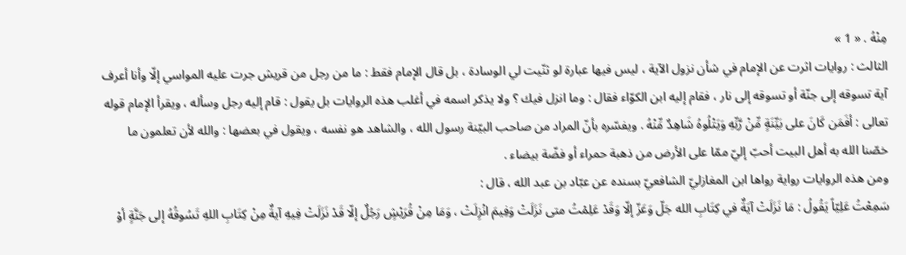مِنْهُ . « 1 »
الثالث : روايات اثرت عن الإمام في شأن نزول الآية ، ليس فيها عبارة لو ثنّيت لي الوسادة ، بل قال الإمام فقط : ما من رجل من قريش جرت عليه المواسي إلّا وأنا أعرف آية تسوقه إلى جنّة أو تسوقه إلى نار ، فقام إليه ابن الكوّاء فقال : وما انزل فيك ؟ ولا يذكر اسمه في أغلب هذه الروايات بل يقول : قام إليه رجل وسأله ، ويقرأ الإمام قوله تعالى : أفَمَن كَانَ على بَيِّنَةٍ مِّنْ رَّبِّهِ وَيَتْلُوهُ شَاهِدٌ مِّنْهُ . ويفسّره بأنّ المراد من صاحب البيّنة رسول الله ، والشاهد هو نفسه ، ويقول في بعضها : والله لأن تعلمون ما خصّنا الله به أهل البيت أحبّ إليّ ممّا على الأرض من ذهبة حمراء أو فضّة بيضاء .
ومن هذه الروايات رواية رواها ابن المغازليّ الشافعيّ بسنده عن عبّاد بن عبد الله ، قال :
سَمِعْتُ عَلِيّاً يَقُولُ : مَا نَزَلَتْ آيَةٌ في كِتَابِ الله جَلّ وَعَزّ إلّا وَقَدْ عَلِمْتُ متى نَزَلَتْ وَفِيمَ انْزِلَتْ ، وَمَا مِنْ قُرَيْشٍ رَجُلٌ إلّا قَدْ نَزَلَتْ فِيهِ آيةٌ مِنْ كِتَابِ اللهِ تَسُوقُهُ إلى جَنَّةٍ أوْ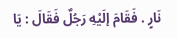نَارٍ . فَقَامَ إلَيْهِ رَجُلٌ فَقَالَ : يَا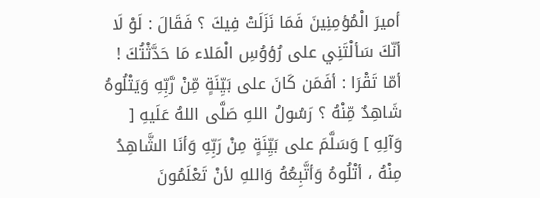أميرَ الْمُؤمِنِينَ فَمَا نَزَلَتْ فِيكَ ؟ فَقَالَ : لَوْ لَا أنّكَ سَألْتَنِي على رُؤوُسِ الْمَلاء مَا حَدَّثْتُكَ ! أمّا تَقْرَا : أفَمَن كَانَ على بَيِّنَةٍ مِّنْ رَّبِّهِ وَيَتْلُوهُ شَاهِدٌ مِّنْهُ ؟ رَسُولُ اللهِ صَلَّى اللهُ عَلَيهِ [ وَآلِهِ ] وَسَلَّمَ على بَيِّنَةٍ مِنْ رَبِّهِ وَأنَا الشَّاهِدُ مِنْهُ ، أتْلُوهُ وَأتَّبِعُهُ وَاللهِ لأنْ تَعْلَمُونَ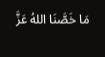مَا خَصَّنَا اللهُ عَزَّ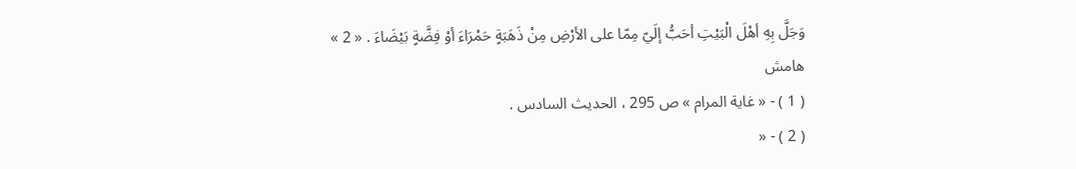وَجَلَّ بِهِ أهْلَ الْبَيْتِ أحَبُّ إلَيّ مِمّا على الأرْضِ مِنْ ذَهَبَةٍ حَمْرَاءَ أوْ فِضَّةٍ بَيْضَاءَ . « 2 »
هامش
( 1 ) - « غاية المرام » ص 295 ، الحديث السادس .
( 2 ) - «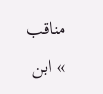مناقب » ابن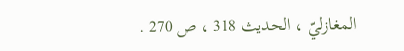المغازليّ ، الحديث 318 ، ص 270 .